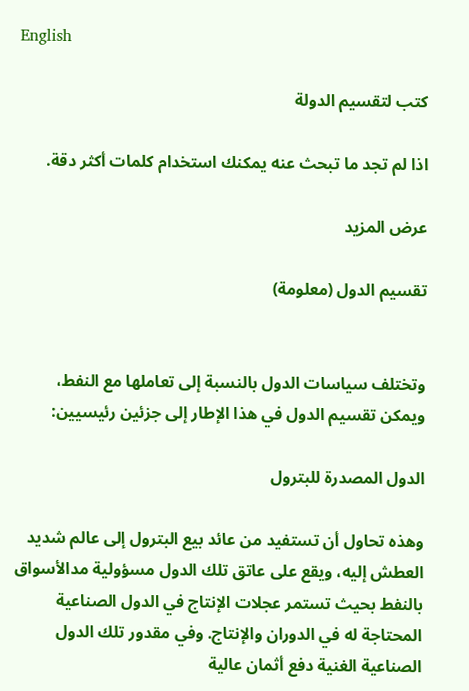English

كتب لتقسيم الدولة

اذا لم تجد ما تبحث عنه يمكنك استخدام كلمات أكثر دقة.

عرض المزيد

تقسيم الدول (معلومة)


وتختلف سياسات الدول بالنسبة إلى تعاملها مع النفط، ويمكن تقسيم الدول في هذا الإطار إلى جزئين رئيسيين:

الدول المصدرة للبترول

وهذه تحاول أن تستفيد من عائد بيع البترول إلى عالم شديد العطش إليه، ويقع على عاتق تلك الدول مسؤولية مدالأسواق بالنفط بحيث تستمر عجلات الإنتاج في الدول الصناعية المحتاجة له في الدوران والإنتاج. وفي مقدور تلك الدول الصناعية الغنية دفع أثمان عالية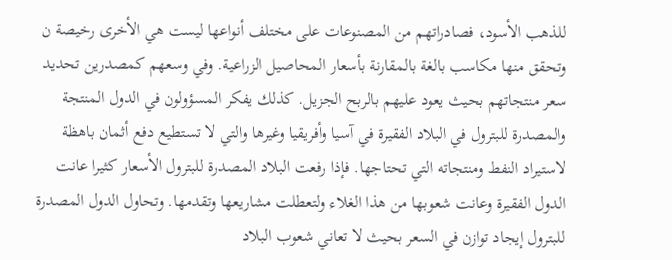للذهب الأسود، فصادراتهم من المصنوعات على مختلف أنواعها ليست هي الأخرى رخيصة ن وتحقق منها مكاسب بالغة بالمقارنة بأسعار المحاصيل الزراعية. وفي وسعهم كمصدرين تحديد سعر منتجاتهم بحيث يعود عليهم بالربح الجزيل. كذلك يفكر المسؤولون في الدول المنتجة والمصدرة للبترول في البلاد الفقيرة في آسيا وأفريقيا وغيرها والتي لا تستطيع دفع أثمان باهظة لاستيراد النفط ومنتجاته التي تحتاجها. فإذا رفعت البلاد المصدرة للبترول الأسعار كثيرا عانت الدول الفقيرة وعانت شعوبها من هذا الغلاء ولتعطلت مشاريعها وتقدمها. وتحاول الدول المصدرة للبترول إيجاد توازن في السعر بحيث لا تعاني شعوب البلاد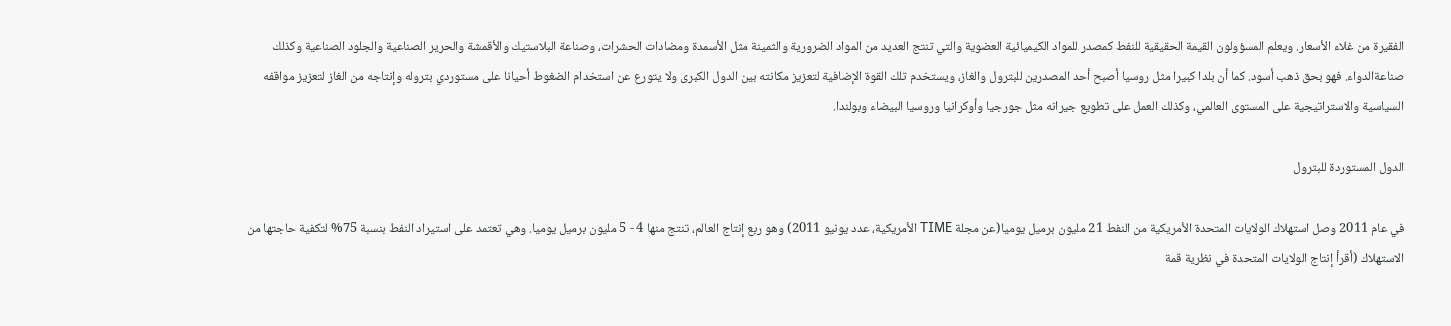الفقيرة من غلاء الأسعار. ويعلم المسؤولون القيمة الحقيقية للنفط كمصدر للمواد الكيميائية العضوية والتي تنتج العديد من المواد الضرورية والثمينة مثل الأسمدة ومضادات الحشرات، وصناعة البلاستيك والأقمشة والحرير الصناعية والجلود الصناعية وكذلك صناعةالدواء. فهو بحق ذهب أسود. كما أن بلدا كبيرا مثل روسيا أصبح أحد المصدرين للبترول والغاز، ويستخدم تلك القوة الإضافية لتعزيز مكانته بين الدول الكبرى ولا يتورع عن استخدام الضغوط أحيانا على مستوردي بتروله وإنتاجه من الغاز لتعزيز مواقفه السياسية والاستراتيجية على المستوى العالمي، وكذلك العمل على تطويع جيرانه مثل جورجيا وأوكرانيا وروسيا البيضاء وبولندا.

الدول المستوردة للبترول

في عام 2011 وصل استهلاك الولايات المتحدة الأمريكية من النفط 21 مليون برميل يوميا(عن مجلة TIME الأمريكية، عدد يونيو 2011) وهو ربع إنتاج العالم، تنتج منها 4 - 5 مليون برميل يوميا. وهي تعتمد على استيراد النفط بنسبة 75% لتكفية حاجتها من الاستهلاك (أقرأ إنتاج الولايات المتحدة في نظرية قمة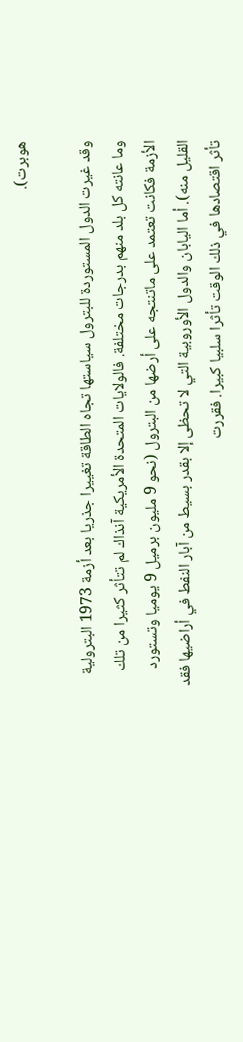هوبرت).

وقد غيرت الدول المستوردة للبترول سياستها تجاه الطاقة تغييرا جذريا بعد أزمة 1973 البترولية وما عانته كل بلد منهم بدرجات مختلفة. فالولايات المتحدة الأمريكية آنذاك لم تتأثر كثيرا من تلك الأزمة فكانت تعتمد على ماتنتجه على أرضها من البترول (نحو 9 مليون برميل 9 يوميا وتستورد القليل منه). أما اليابان والدول الأوروبية التي لا تحظى إلا بقدر بسيط من آبار النفط في أراضيها فقد تأثر اقتصادها في ذلك الوقت تأثرا سلبيا كبيرا. فقررت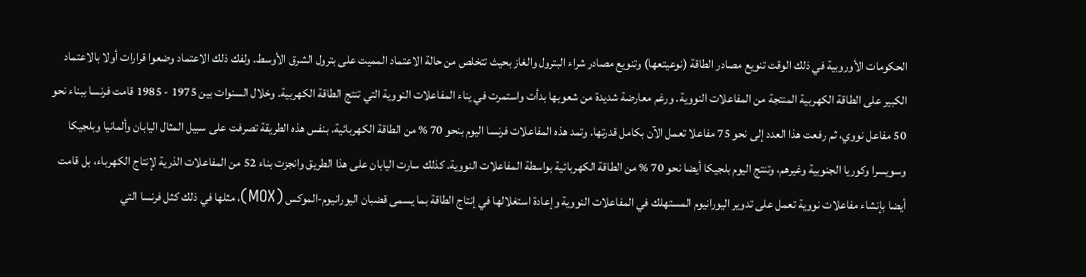الحكومات الأوروبية في ذلك الوقت تنويع مصادر الطاقة (نوعيتعها) وتنويع مصادر شراء البترول والغاز بحيث تتخلص من حالة الاعتماد المميت على بترول الشرق الأوسط. ولفك ذلك الاعتماد وضعوا قرارات أولا بالاعتماد الكبير على الطاقة الكهربية المنتجة من المفاعلات النووية. ورغم معارضة شديدة من شعوبها بدأت واستمرت في يناء المفاعلات النووية التي تنتج الطاقة الكهربية. وخلال السنوات بين 1975 - 1985 قامت فرنسا ببناء نحو 50 مفاعل نووي، ثم رفعت هذا العدد إلى نحو 75 مفاعلا تعمل الآن بكامل قدرتها. وتمد هذه المفاعلات فرنسا اليوم بنحو 70 % من الطاقة الكهربائية. بنفس هذه الطريقة تصرفت على سبيل المثال اليابان وألمانيا وبلجيكا وسويسرا وكوريا الجنوبية وغيرهم، وتنتج اليوم بلجيكا أيضا نحو 70 % من الطاقة الكهربائية بواسطة المفاعلات النووية. كذلك سارت اليابان على هذا الطريق وانجزت بناء 52 من المفاعلات الذرية لإنتاج الكهرباء، بل قامت أيضا بإنشاء مفاعلات نووية تعمل على تدوير اليورانيوم المستهلك في المفاعلات النووية وإعادة استغلالها في إنتاج الطاقة بما يسمى قضبان اليورانيوم-الموكس (MOX)، مثلها في ذلك كثل فرنسا التي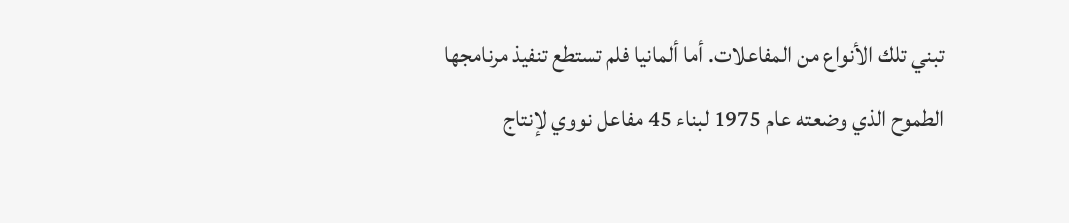تبني تلك الأنواع من المفاعلات. أما ألمانيا فلم تستطع تنفيذ مرنامجها الطموح الذي وضعته عام 1975 لبناء 45 مفاعل نووي لإنتاج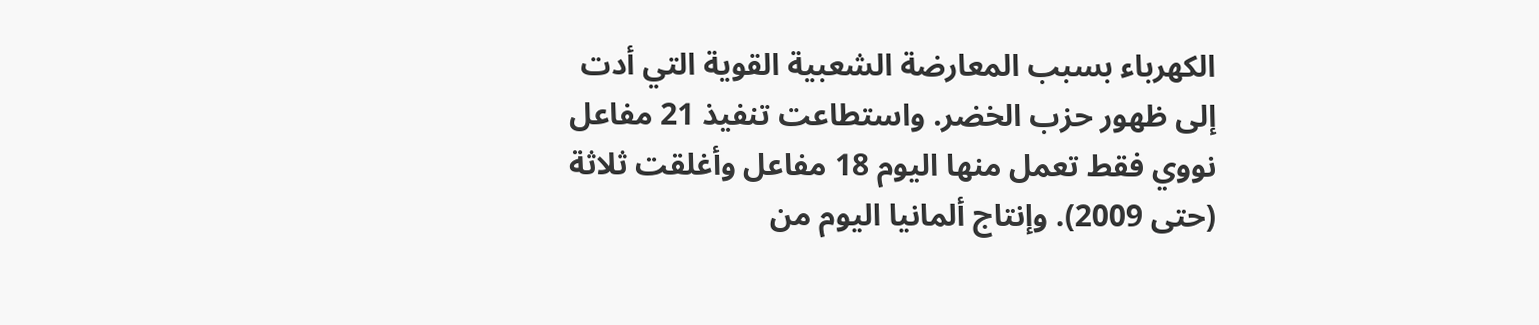الكهرباء بسبب المعارضة الشعبية القوية التي أدت إلى ظهور حزب الخضر. واستطاعت تنفيذ 21 مفاعل نووي فقط تعمل منها اليوم 18 مفاعل وأغلقت ثلاثة (حتى 2009). وإنتاج ألمانيا اليوم من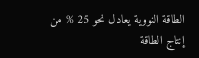الطاقة النووية يعادل نحو 25 % من إنتاج الطاقة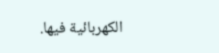الكهربائية فيها.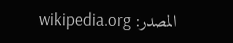المصدر: wikipedia.org